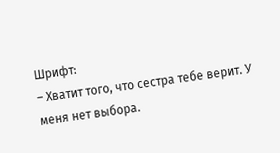Шрифт:
– Хватит того, что сестра тебе верит. У меня нет выбора.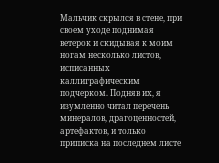Мальчик скрылся в стене, при своем уходе поднимая ветерок и скидывая к моим ногам несколько листов, исписанных каллиграфическим подчерком. Подняв их, я изумленно читал перечень минералов, драгоценностей, артефактов, и только приписка на последнем листе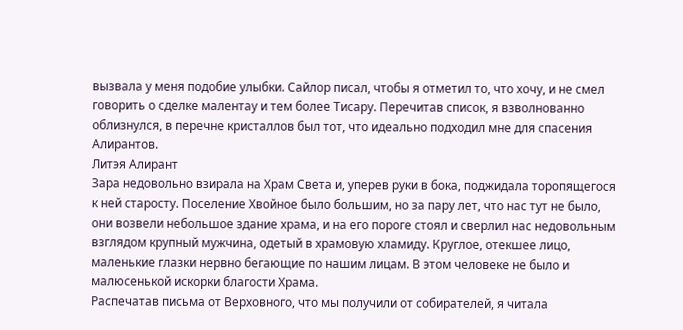вызвала у меня подобие улыбки. Сайлор писал, чтобы я отметил то, что хочу, и не смел говорить о сделке малентау и тем более Тисару. Перечитав список, я взволнованно облизнулся, в перечне кристаллов был тот, что идеально подходил мне для спасения Алирантов.
Литэя Алирант
Зара недовольно взирала на Храм Света и, уперев руки в бока, поджидала торопящегося к ней старосту. Поселение Хвойное было большим, но за пару лет, что нас тут не было, они возвели небольшое здание храма, и на его пороге стоял и сверлил нас недовольным взглядом крупный мужчина, одетый в храмовую хламиду. Круглое, отекшее лицо, маленькие глазки нервно бегающие по нашим лицам. В этом человеке не было и малюсенькой искорки благости Храма.
Распечатав письма от Верховного, что мы получили от собирателей, я читала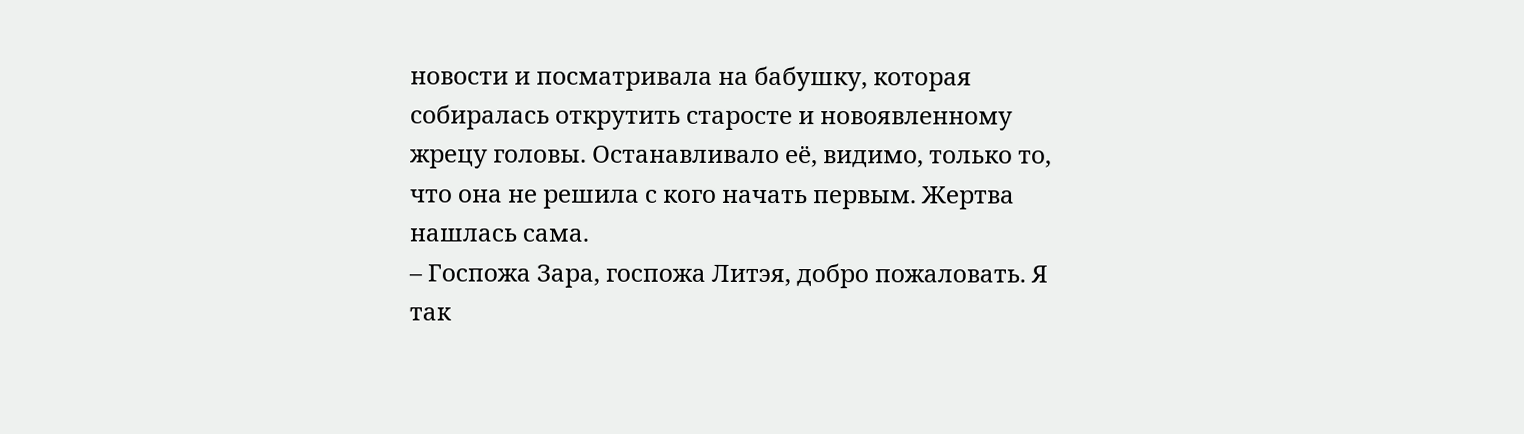новости и посматривала на бабушку, которая собиралась открутить старосте и новоявленному жрецу головы. Останавливало её, видимо, только то, что она не решила с кого начать первым. Жертва нашлась сама.
– Госпожа Зара, госпожа Литэя, добро пожаловать. Я так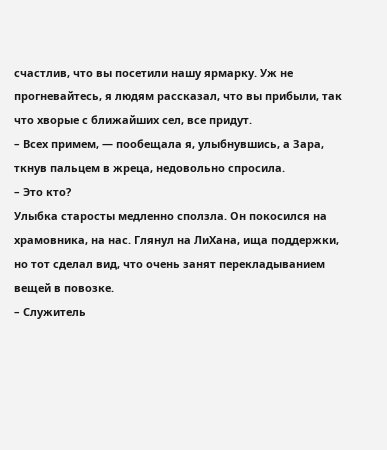счастлив, что вы посетили нашу ярмарку. Уж не прогневайтесь, я людям рассказал, что вы прибыли, так что хворые с ближайших сел, все придут.
– Всех примем, — пообещала я, улыбнувшись, а Зара, ткнув пальцем в жреца, недовольно спросила.
– Это кто?
Улыбка старосты медленно сползла. Он покосился на храмовника, на нас. Глянул на ЛиХана, ища поддержки, но тот сделал вид, что очень занят перекладыванием вещей в повозке.
– Служитель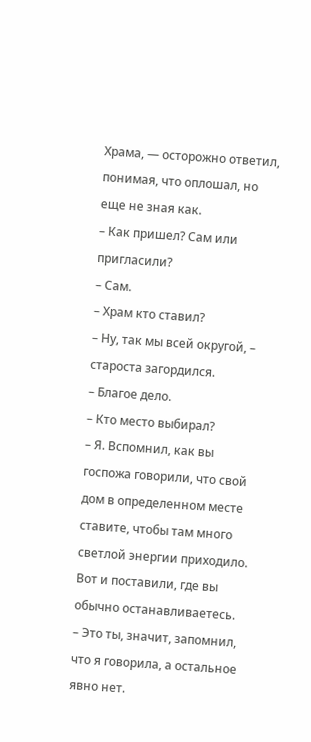Храма, — осторожно ответил, понимая, что оплошал, но еще не зная как.
– Как пришел? Сам или пригласили?
– Сам.
– Храм кто ставил?
– Ну, так мы всей округой, – староста загордился.
– Благое дело.
– Кто место выбирал?
– Я. Вспомнил, как вы госпожа говорили, что свой дом в определенном месте ставите, чтобы там много светлой энергии приходило. Вот и поставили, где вы обычно останавливаетесь.
– Это ты, значит, запомнил, что я говорила, а остальное явно нет.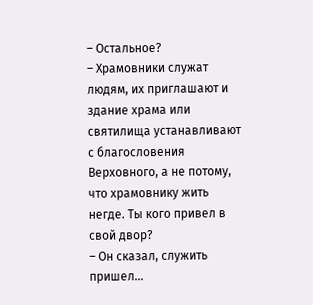– Остальное?
– Храмовники служат людям, их приглашают и здание храма или святилища устанавливают с благословения Верховного, а не потому, что храмовнику жить негде. Ты кого привел в свой двор?
– Он сказал, служить пришел…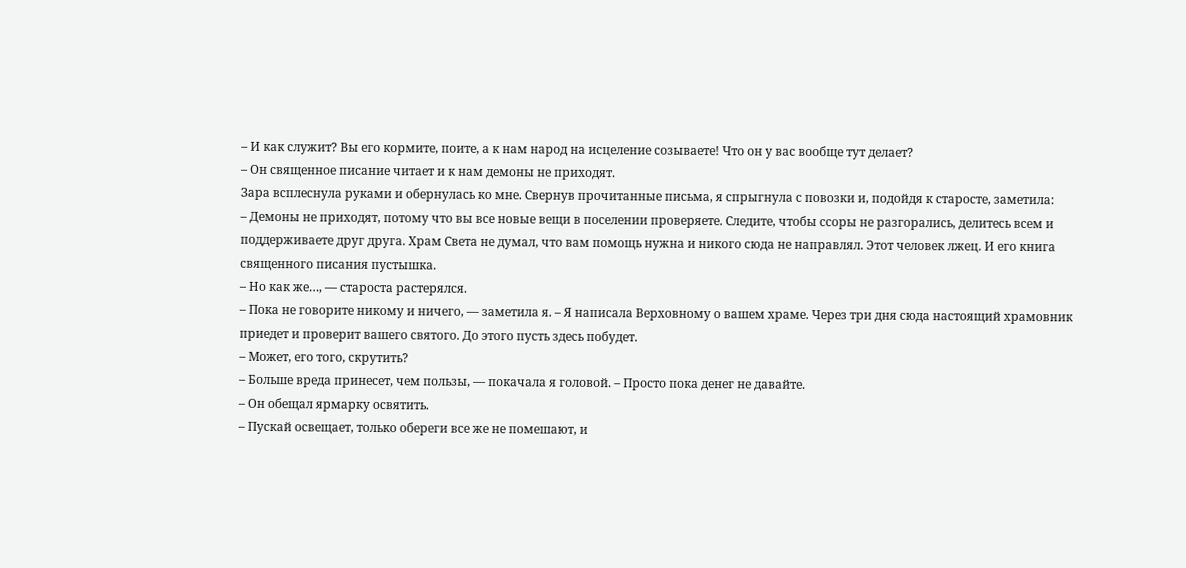– И как служит? Вы его кормите, поите, а к нам народ на исцеление созываете! Что он у вас вообще тут делает?
– Он священное писание читает и к нам демоны не приходят.
Зара всплеснула руками и обернулась ко мне. Свернув прочитанные письма, я спрыгнула с повозки и, подойдя к старосте, заметила:
– Демоны не приходят, потому что вы все новые вещи в поселении проверяете. Следите, чтобы ссоры не разгорались, делитесь всем и поддерживаете друг друга. Храм Света не думал, что вам помощь нужна и никого сюда не направлял. Этот человек лжец. И его книга священного писания пустышка.
– Но как же…, — староста растерялся.
– Пока не говорите никому и ничего, — заметила я. – Я написала Верховному о вашем храме. Через три дня сюда настоящий храмовник приедет и проверит вашего святого. До этого пусть здесь побудет.
– Может, его того, скрутить?
– Больше вреда принесет, чем пользы, — покачала я головой. – Просто пока денег не давайте.
– Он обещал ярмарку освятить.
– Пускай освещает, только обереги все же не помешают, и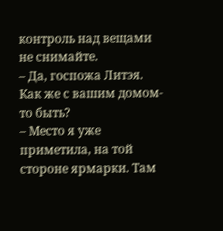контроль над вещами не снимайте.
– Да, госпожа Литэя. Как же с вашим домом-то быть?
– Место я уже приметила, на той стороне ярмарки. Там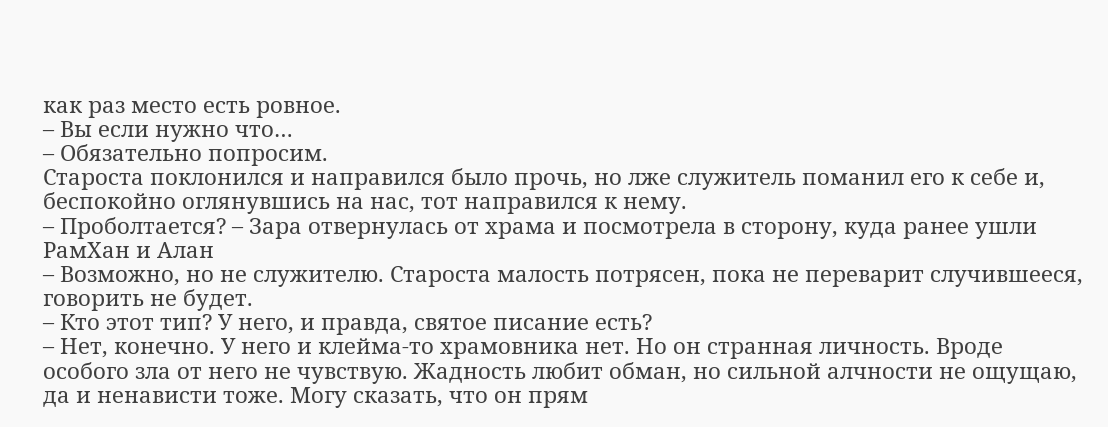как раз место есть ровное.
– Вы если нужно что…
– Обязательно попросим.
Староста поклонился и направился было прочь, но лже служитель поманил его к себе и, беспокойно оглянувшись на нас, тот направился к нему.
– Проболтается? – Зара отвернулась от храма и посмотрела в сторону, куда ранее ушли РамХан и Алан
– Возможно, но не служителю. Староста малость потрясен, пока не переварит случившееся, говорить не будет.
– Кто этот тип? У него, и правда, святое писание есть?
– Нет, конечно. У него и клейма-то храмовника нет. Но он странная личность. Вроде особого зла от него не чувствую. Жадность любит обман, но сильной алчности не ощущаю, да и ненависти тоже. Могу сказать, что он прям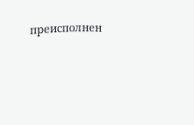преисполнен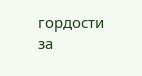гордости за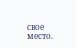свое место.